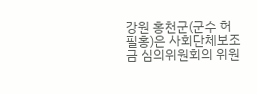강원 홍천군(군수 허필홍)은 사회단체보조금 심의위원회의 위원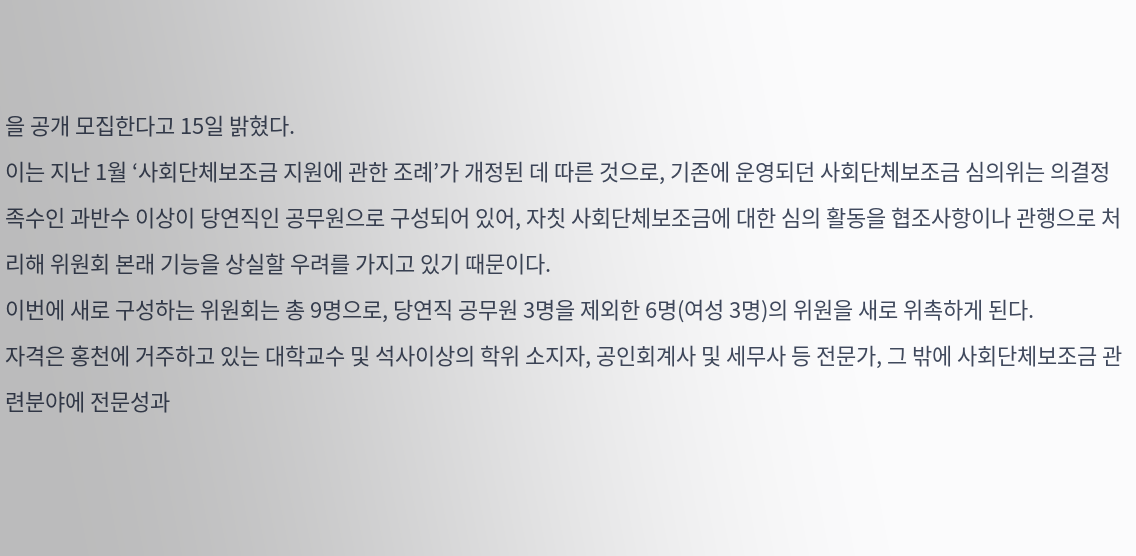을 공개 모집한다고 15일 밝혔다.
이는 지난 1월 ‘사회단체보조금 지원에 관한 조례’가 개정된 데 따른 것으로, 기존에 운영되던 사회단체보조금 심의위는 의결정족수인 과반수 이상이 당연직인 공무원으로 구성되어 있어, 자칫 사회단체보조금에 대한 심의 활동을 협조사항이나 관행으로 처리해 위원회 본래 기능을 상실할 우려를 가지고 있기 때문이다.
이번에 새로 구성하는 위원회는 총 9명으로, 당연직 공무원 3명을 제외한 6명(여성 3명)의 위원을 새로 위촉하게 된다.
자격은 홍천에 거주하고 있는 대학교수 및 석사이상의 학위 소지자, 공인회계사 및 세무사 등 전문가, 그 밖에 사회단체보조금 관련분야에 전문성과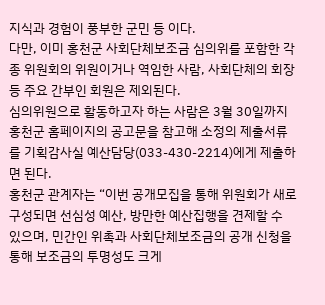지식과 경험이 풍부한 군민 등 이다.
다만, 이미 홍천군 사회단체보조금 심의위를 포함한 각종 위원회의 위원이거나 역임한 사람, 사회단체의 회장 등 주요 간부인 회원은 제외된다.
심의위원으로 활동하고자 하는 사람은 3월 30일까지 홍천군 홈페이지의 공고문을 참고해 소정의 제출서류를 기획감사실 예산담당(033-430-2214)에게 제출하면 된다.
홍천군 관계자는 “이번 공개모집을 통해 위원회가 새로 구성되면 선심성 예산, 방만한 예산집행을 견제할 수 있으며, 민간인 위촉과 사회단체보조금의 공개 신청을 통해 보조금의 투명성도 크게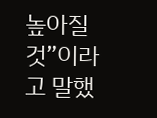높아질 것”이라고 말했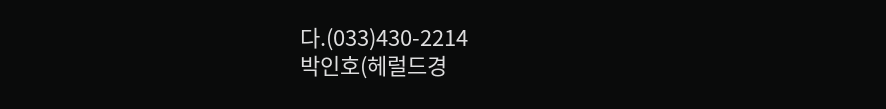다.(033)430-2214
박인호(헤럴드경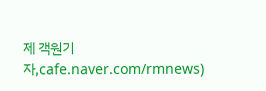제 객원기자,cafe.naver.com/rmnews)